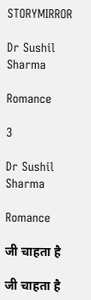STORYMIRROR

Dr Sushil Sharma

Romance

3

Dr Sushil Sharma

Romance

जी चाहता है

जी चाहता है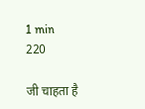1 min
220

जी चाहता है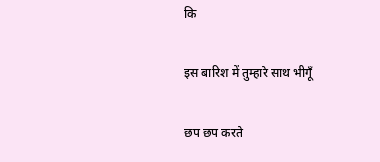कि

इस बारिश में तुम्हारे साथ भीगूँ

छप छप करते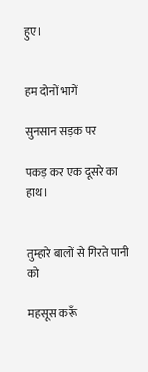हुए।


हम दोनों भागें

सुनसान सड़क पर

पकड़ कर एक दूसरे का हाथ।


तुम्हारे बालों से गिरते पानी को

महसूस करूँ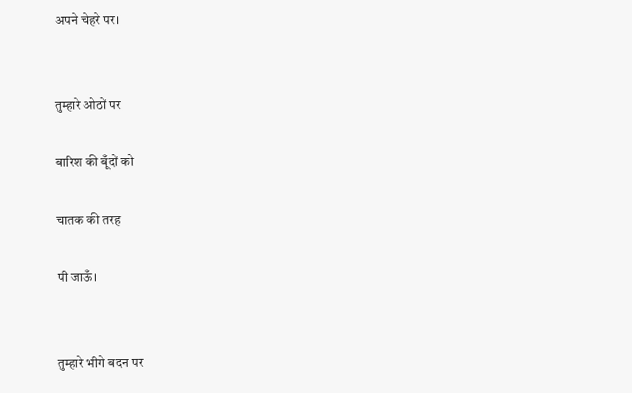अपने चेहरे पर।


तुम्हारे ओठों पर

बारिश की बूँदों को

चातक की तरह

पी जाऊँ।


तुम्हारे भीगे बदन पर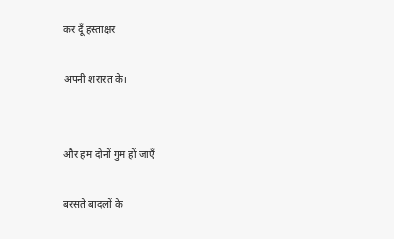कर दूँ हस्ताक्षर

अपनी शरारत के।


और हम दोनों गुम हों जाएँ

बरसते बादलों के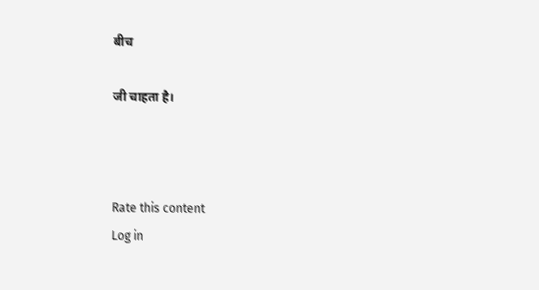बीच

जी चाहता है।



Rate this content
Log in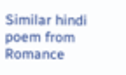Similar hindi poem from Romance